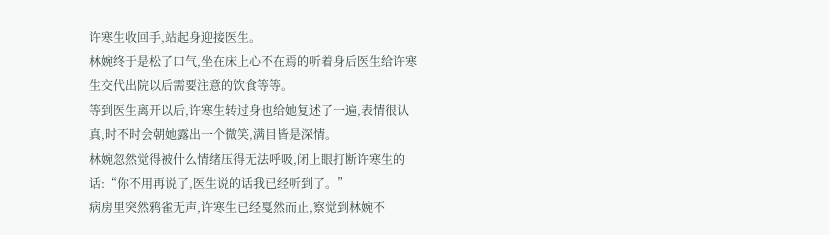许寒生收回手,站起身迎接医生。
林婉终于是松了口气,坐在床上心不在焉的听着身后医生给许寒生交代出院以后需要注意的饮食等等。
等到医生离开以后,许寒生转过身也给她复述了一遍,表情很认真,时不时会朝她露出一个微笑,满目皆是深情。
林婉忽然觉得被什么情绪压得无法呼吸,闭上眼打断许寒生的话:“你不用再说了,医生说的话我已经听到了。”
病房里突然鸦雀无声,许寒生已经戛然而止,察觉到林婉不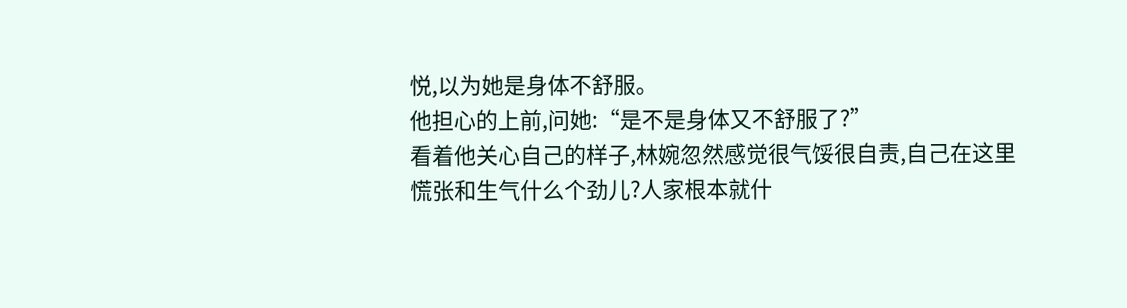悦,以为她是身体不舒服。
他担心的上前,问她:“是不是身体又不舒服了?”
看着他关心自己的样子,林婉忽然感觉很气馁很自责,自己在这里慌张和生气什么个劲儿?人家根本就什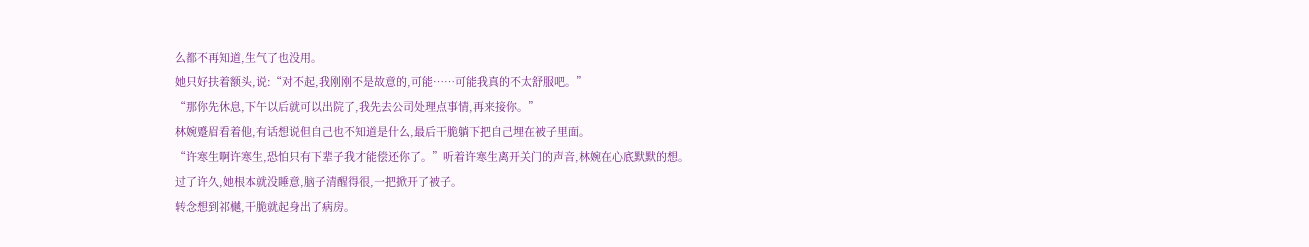么都不再知道,生气了也没用。
她只好扶着额头,说:“对不起,我刚刚不是故意的,可能……可能我真的不太舒服吧。”
“那你先休息,下午以后就可以出院了,我先去公司处理点事情,再来接你。”
林婉蹙眉看着他,有话想说但自己也不知道是什么,最后干脆躺下把自己埋在被子里面。
“许寒生啊许寒生,恐怕只有下辈子我才能偿还你了。”听着许寒生离开关门的声音,林婉在心底默默的想。
过了许久,她根本就没睡意,脑子清醒得很,一把掀开了被子。
转念想到祁樾,干脆就起身出了病房。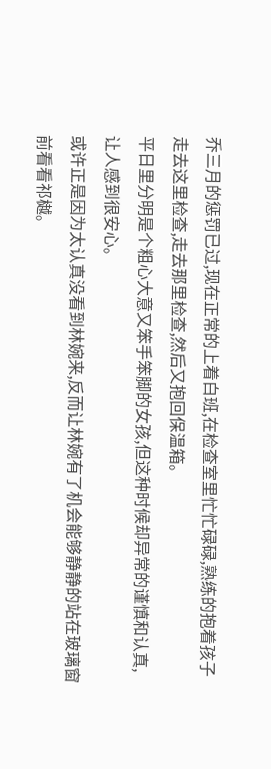乔三月的惩罚已过,现在正常的上着白班,在检查室里忙忙碌碌,熟练的抱着孩子走去这里检查,走去那里检查,然后又抱回保温箱。
平日里分明是个粗心大意又笨手笨脚的女孩,但这种时候却异常的谨慎和认真,让人感到很安心。
或许正是因为太认真没看到林婉来,反而让林婉有了机会能够静静的站在玻璃窗前看看祁樾。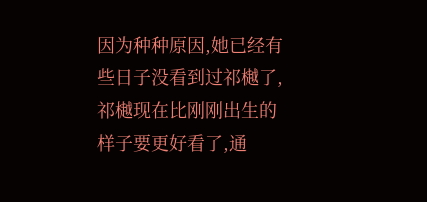因为种种原因,她已经有些日子没看到过祁樾了,祁樾现在比刚刚出生的样子要更好看了,通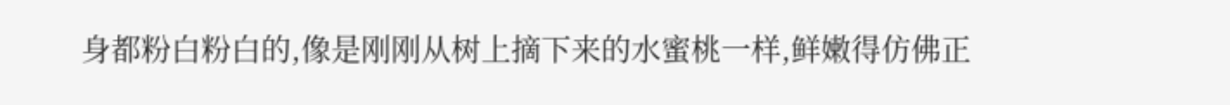身都粉白粉白的,像是刚刚从树上摘下来的水蜜桃一样,鲜嫩得仿佛正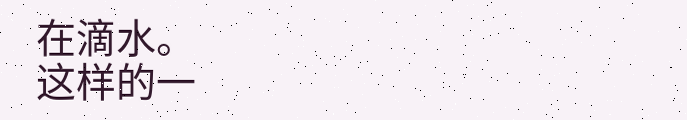在滴水。
这样的一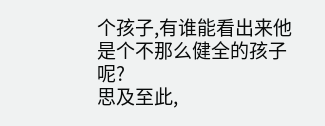个孩子,有谁能看出来他是个不那么健全的孩子呢?
思及至此,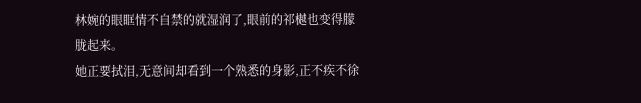林婉的眼眶情不自禁的就湿润了,眼前的祁樾也变得朦胧起来。
她正要拭泪,无意间却看到一个熟悉的身影,正不疾不徐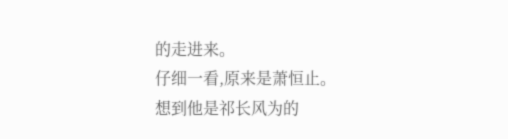的走进来。
仔细一看,原来是萧恒止。
想到他是祁长风为的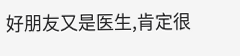好朋友又是医生,肯定很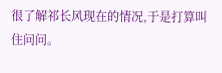很了解祁长风现在的情况,于是打算叫住问问。